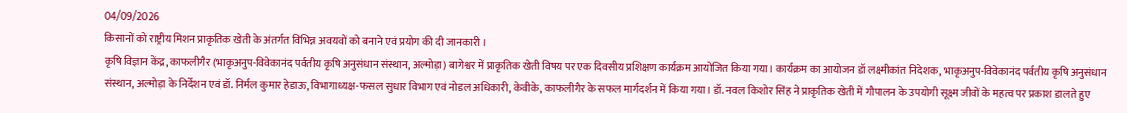04/09/2026
किसानों को राष्ट्रीय मिशन प्राकृतिक खेती के अंतर्गत विभिन्न अवयवों को बनाने एवं प्रयोग की दी जानकारी ।
कृषि विज्ञान केंद्र, काफलीगैर (भाकृअनुप-विवेकानंद पर्वतीय कृषि अनुसंधान संस्थान, अल्मोड़ा) बागेश्वर में प्राकृतिक खेती विषय पर एक दिवसीय प्रशिक्षण कार्यक्रम आयोजित किया गया। कार्यक्रम का आयोजन डॉ लक्ष्मीकांत निदेशक, भाकृअनुप-विवेकानंद पर्वतीय कृषि अनुसंधान संस्थान, अल्मोड़ा के निर्देशन एवं डॉ. निर्मल कुमार हेडाऊ, विभागाध्यक्ष-फसल सुधार विभाग एवं नोडल अधिकारी, केवीके, काफलीगैर के सफल मार्गदर्शन में किया गया। डॉ. नवल किशोर सिंह ने प्राकृतिक खेती में गौपालन के उपयोगी सूक्ष्म जीवों के महत्व पर प्रकाश डालते हुए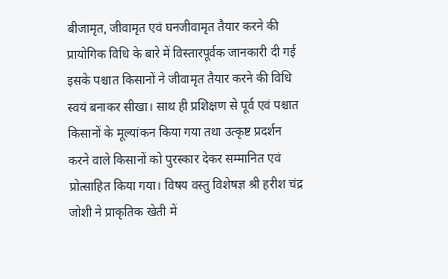बीजामृत, जीवामृत एवं घनजीवामृत तैयार करने की प्रायोगिक विधि के बारे में विस्तारपूर्वक जानकारी दी गई इसके पश्चात किसानों ने जीवामृत तैयार करने की विधि स्वयं बनाकर सीखा। साथ ही प्रशिक्षण से पूर्व एवं पश्चात किसानों के मूल्यांकन किया गया तथा उत्कृष्ट प्रदर्शन करने वाले किसानों को पुरस्कार देकर सम्मानित एवं प्रोत्साहित किया गया। विषय वस्तु विशेषज्ञ श्री हरीश चंद्र जोशी ने प्राकृतिक खेती में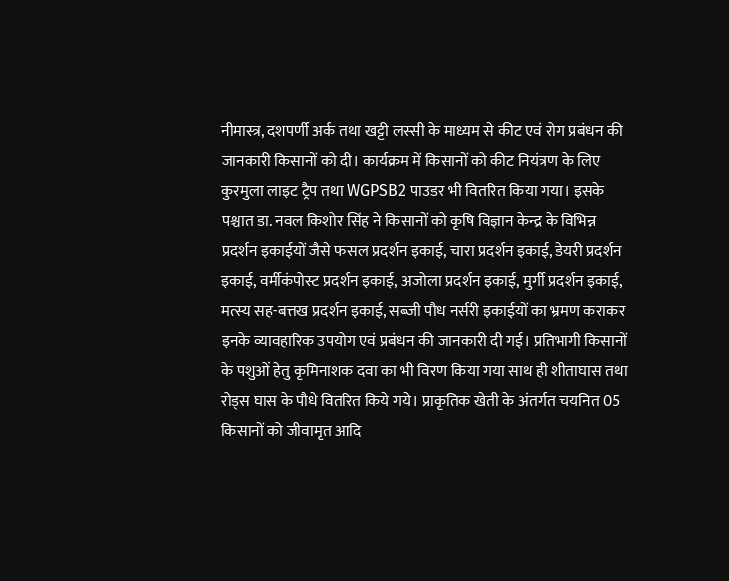नीमास्त्र, दशपर्णी अर्क तथा खट्टी लस्सी के माध्यम से कीट एवं रोग प्रबंधन की जानकारी किसानों को दी। कार्यक्रम में किसानों को कीट नियंत्रण के लिए कुरमुला लाइट ट्रैप तथा WGPSB2 पाउडर भी वितरित किया गया। इसके पश्चात डा. नवल किशोर सिंह ने किसानों को कृषि विज्ञान केन्द्र के विभिन्न प्रदर्शन इकाईयों जैसे फसल प्रदर्शन इकाई, चारा प्रदर्शन इकाई, डेयरी प्रदर्शन इकाई, वर्मीकंपोस्ट प्रदर्शन इकाई, अजोला प्रदर्शन इकाई, मुर्गी प्रदर्शन इकाई, मत्स्य सह-बत्तख प्रदर्शन इकाई, सब्जी पौध नर्सरी इकाईयों का भ्रमण कराकर इनके व्यावहारिक उपयोग एवं प्रबंधन की जानकारी दी गई। प्रतिभागी किसानों के पशुओं हेतु कृमिनाशक दवा का भी विरण किया गया साथ ही शीताघास तथा रोड्स घास के पौधे वितरित किये गये। प्राकृतिक खेती के अंतर्गत चयनित 05 किसानों को जीवामृत आदि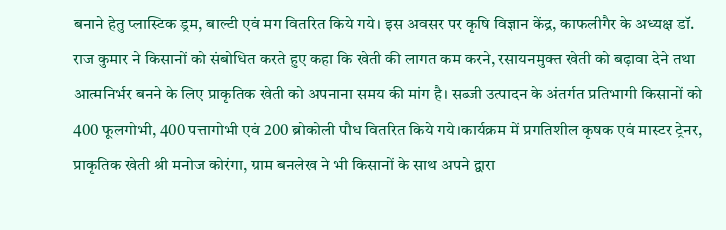बनाने हेतु प्लास्टिक ड्रम, बाल्टी एवं मग वितरित किये गये। इस अवसर पर कृषि विज्ञान केंद्र, काफलीगैर के अध्यक्ष डॉ. राज कुमार ने किसानों को संबोधित करते हुए कहा कि खेती की लागत कम करने, रसायनमुक्त खेती को बढ़ावा देने तथा आत्मनिर्भर बनने के लिए प्राकृतिक खेती को अपनाना समय की मांग है। सब्जी उत्पादन के अंतर्गत प्रतिभागी किसानों को 400 फूलगोभी, 400 पत्तागोभी एवं 200 ब्रोकोली पौध वितरित किये गये।कार्यक्रम में प्रगतिशील कृषक एवं मास्टर ट्रेनर, प्राकृतिक खेती श्री मनोज कोरंगा, ग्राम बनलेख ने भी किसानों के साथ अपने द्वारा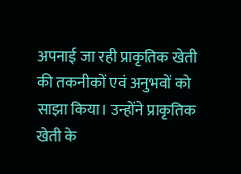अपनाई जा रही प्राकृतिक खेती की तकनीकों एवं अनुभवों को साझा किया। उन्होंने प्राकृतिक खेती के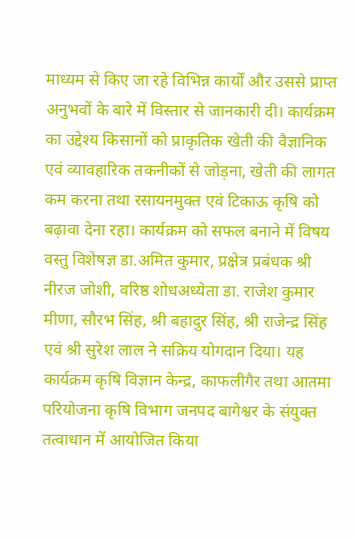माध्यम से किए जा रहे विभिन्न कार्यों और उससे प्राप्त अनुभवों के बारे में विस्तार से जानकारी दी। कार्यक्रम का उद्देश्य किसानों को प्राकृतिक खेती की वैज्ञानिक एवं व्यावहारिक तकनीकों से जोड़ना, खेती की लागत कम करना तथा रसायनमुक्त एवं टिकाऊ कृषि को बढ़ावा देना रहा। कार्यक्रम को सफल बनाने में विषय वस्तु विशेषज्ञ डा.अमित कुमार, प्रक्षेत्र प्रबंधक श्री नीरज जोशी, वरिष्ठ शोधअध्येता डा. राजेश कुमार मीणा, सौरभ सिंह, श्री बहादुर सिंह, श्री राजेन्द्र सिंह एवं श्री सुरेश लाल ने सक्रिय योगदान दिया। यह कार्यक्रम कृषि विज्ञान केन्द्र, काफलीगैर तथा आतमा परियोजना कृषि विभाग जनपद बागेश्वर के संयुक्त तत्वाधान में आयोजित किया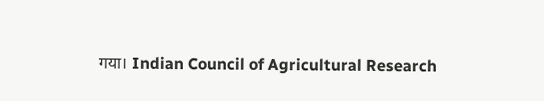गया। Indian Council of Agricultural Research